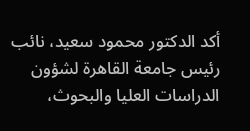أكد الدكتور محمود سعيد، نائب رئيس جامعة القاهرة لشؤون الدراسات العليا والبحوث،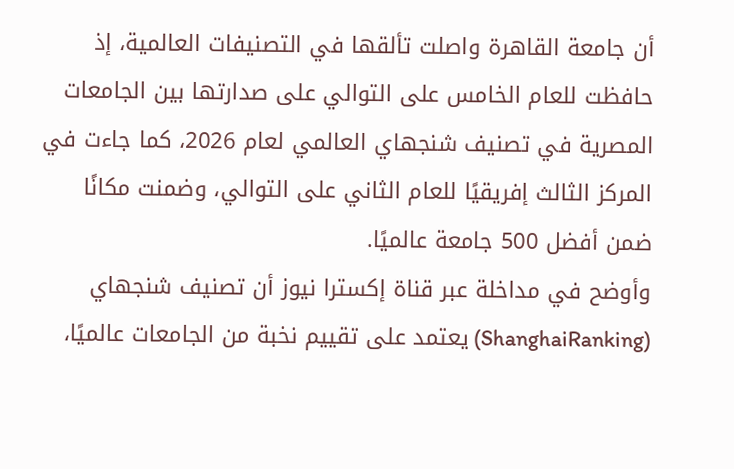أن جامعة القاهرة واصلت تألقها في التصنيفات العالمية، إذ حافظت للعام الخامس على التوالي على صدارتها بين الجامعات المصرية في تصنيف شنجهاي العالمي لعام 2026، كما جاءت في المركز الثالث إفريقيًا للعام الثاني على التوالي، وضمنت مكانًا ضمن أفضل 500 جامعة عالميًا.
وأوضح في مداخلة عبر قناة إكسترا نيوز أن تصنيف شنجهاي (ShanghaiRanking) يعتمد على تقييم نخبة من الجامعات عالميًا،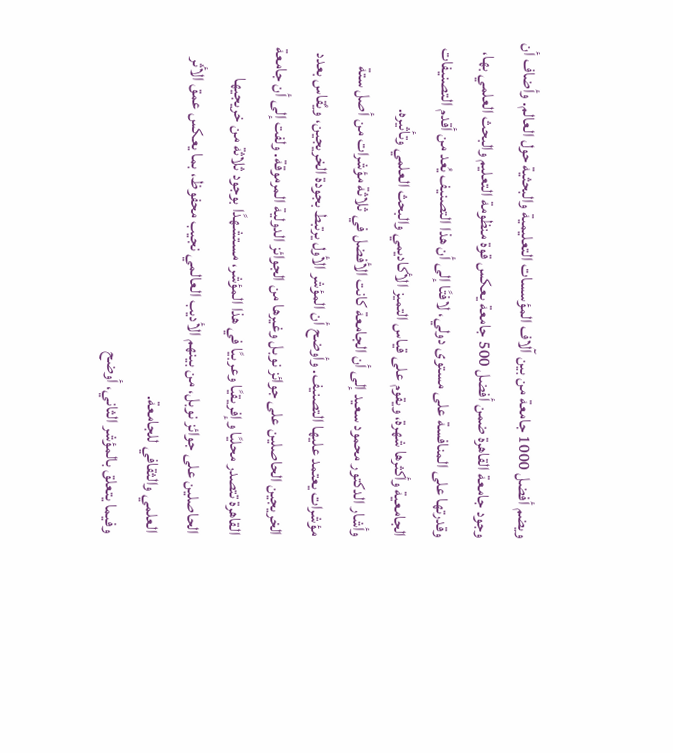ويضم أفضل 1000 جامعة من بين آلاف المؤسسات التعليمية والبحثية حول العالم. وأضاف أن وجود جامعة القاهرة ضمن أفضل 500 جامعة يعكس قوة منظومة التعليم والبحث العلمي بها، وقدرتها على المنافسة على مستوى دولي، لافتًا إلى أن هذا التصنيف يُعد من أقدم التصنيفات الجامعية وأكثرها شهرة، ويقوم على قياس التميز الأكاديمي والبحث العلمي وتأثيره.
وأشار الدكتور محمود سعيد إلى أن الجامعة كانت الأفضل في ثلاثة مؤشرات من أصل ستة مؤشرات يعتمد عليها التصنيف. وأوضح أن المؤشر الأول يرتبط بجودة الخريجين، ويُقاس بعدد الخريجين الحاصلين على جوائز نوبل وغيرها من الجوائز الدولية المرموقة. ولفت إلى أن جامعة القاهرة تتصدر محليًا وإفريقيًا وعربيًا في هذا المؤشر، مستشهدًا بوجود ثلاثة من خريجيها الحاصلين على جوائز نوبل، من بينهم الأديب العالمي نجيب محفوظ، بما يعكس عمق الأثر العلمي والثقافي للجامعة.
وفيما يتعلق بالمؤشر الثاني، أوضح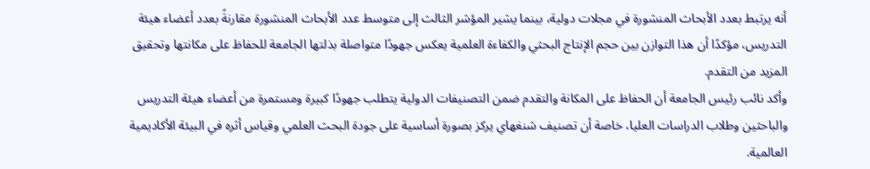أنه يرتبط بعدد الأبحاث المنشورة في مجلات دولية، بينما يشير المؤشر الثالث إلى متوسط عدد الأبحاث المنشورة مقارنةً بعدد أعضاء هيئة التدريس، مؤكدًا أن هذا التوازن بين حجم الإنتاج البحثي والكفاءة العلمية يعكس جهودًا متواصلة بذلتها الجامعة للحفاظ على مكانتها وتحقيق المزيد من التقدم.
وأكد نائب رئيس الجامعة أن الحفاظ على المكانة والتقدم ضمن التصنيفات الدولية يتطلب جهودًا كبيرة ومستمرة من أعضاء هيئة التدريس والباحثين وطلاب الدراسات العليا، خاصة أن تصنيف شنغهاي يركز بصورة أساسية على جودة البحث العلمي وقياس أثره في البيئة الأكاديمية العالمية.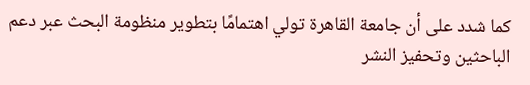كما شدد على أن جامعة القاهرة تولي اهتمامًا بتطوير منظومة البحث عبر دعم الباحثين وتحفيز النشر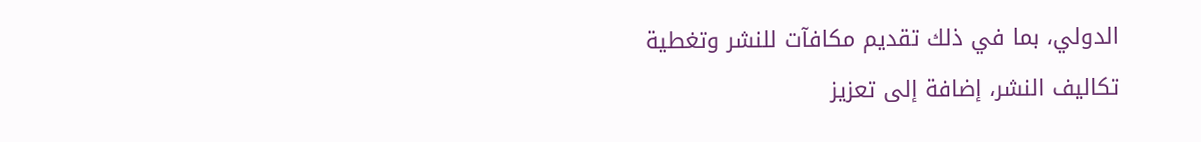الدولي، بما في ذلك تقديم مكافآت للنشر وتغطية تكاليف النشر، إضافة إلى تعزيز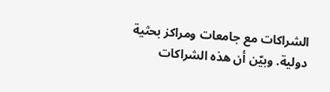الشراكات مع جامعات ومراكز بحثية دولية. وبيّن أن هذه الشراكات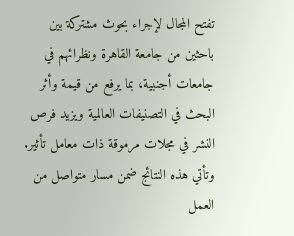تفتح المجال لإجراء بحوث مشتركة بين باحثين من جامعة القاهرة ونظرائهم في جامعات أجنبية، بما يرفع من قيمة وأثر البحث في التصنيفات العالمية ويزيد فرص النشر في مجلات مرموقة ذات معامل تأثير.
وتأتي هذه النتائج ضمن مسار متواصل من العمل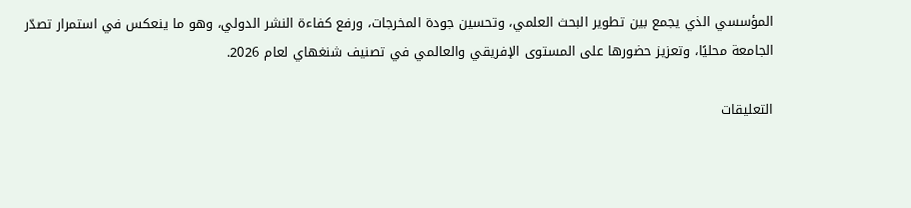المؤسسي الذي يجمع بين تطوير البحث العلمي، وتحسين جودة المخرجات، ورفع كفاءة النشر الدولي، وهو ما ينعكس في استمرار تصدّر الجامعة محليًا، وتعزيز حضورها على المستوى الإفريقي والعالمي في تصنيف شنغهاي لعام 2026.

التعليقات